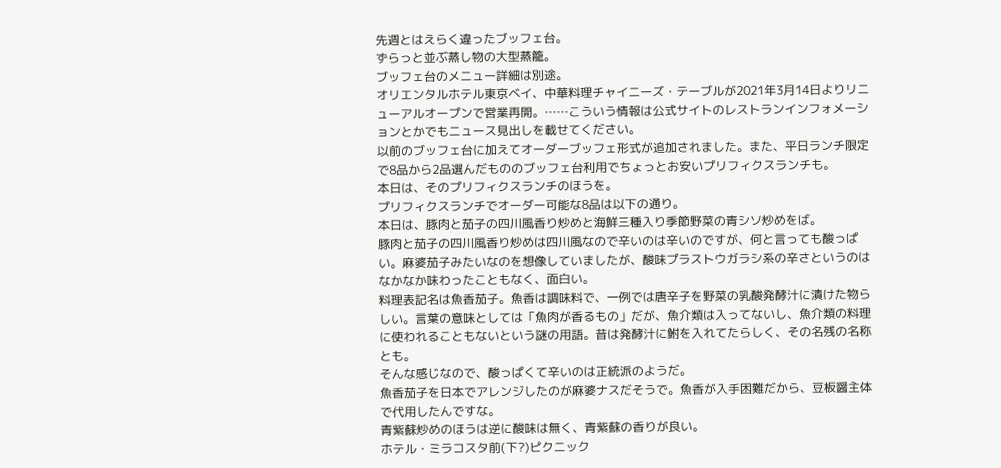先週とはえらく違ったブッフェ台。
ずらっと並ぶ蒸し物の大型蒸籠。
ブッフェ台のメニュー詳細は別途。
オリエンタルホテル東京ベイ、中華料理チャイニーズ・テーブルが2021年3月14日よりリニューアルオープンで営業再開。……こういう情報は公式サイトのレストランインフォメーションとかでもニュース見出しを載せてください。
以前のブッフェ台に加えてオーダーブッフェ形式が追加されました。また、平日ランチ限定で8品から2品選んだもののブッフェ台利用でちょっとお安いプリフィクスランチも。
本日は、そのプリフィクスランチのほうを。
プリフィクスランチでオーダー可能な8品は以下の通り。
本日は、豚肉と茄子の四川風香り炒めと海鮮三種入り季節野菜の青シソ炒めをば。
豚肉と茄子の四川風香り炒めは四川風なので辛いのは辛いのですが、何と言っても酸っぱい。麻婆茄子みたいなのを想像していましたが、酸味プラストウガラシ系の辛さというのはなかなか味わったこともなく、面白い。
料理表記名は魚香茄子。魚香は調味料で、一例では唐辛子を野菜の乳酸発酵汁に漬けた物らしい。言葉の意味としては「魚肉が香るもの」だが、魚介類は入ってないし、魚介類の料理に使われることもないという謎の用語。昔は発酵汁に鮒を入れてたらしく、その名残の名称とも。
そんな感じなので、酸っぱくて辛いのは正統派のようだ。
魚香茄子を日本でアレンジしたのが麻婆ナスだそうで。魚香が入手困難だから、豆板醤主体で代用したんですな。
青紫蘇炒めのほうは逆に酸味は無く、青紫蘇の香りが良い。
ホテル・ミラコスタ前(下?)ピクニック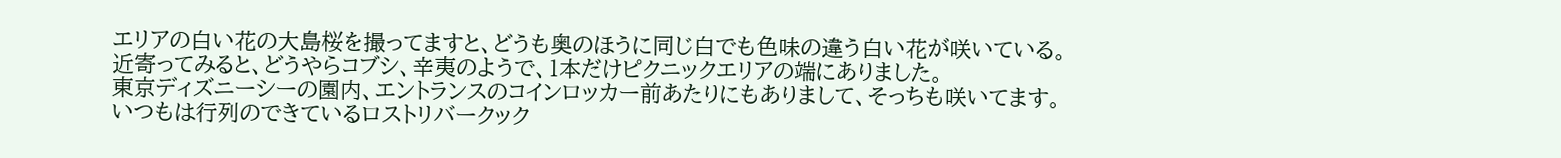エリアの白い花の大島桜を撮ってますと、どうも奥のほうに同じ白でも色味の違う白い花が咲いている。
近寄ってみると、どうやらコブシ、辛夷のようで、1本だけピクニックエリアの端にありました。
東京ディズニーシーの園内、エントランスのコインロッカー前あたりにもありまして、そっちも咲いてます。
いつもは行列のできているロストリバークック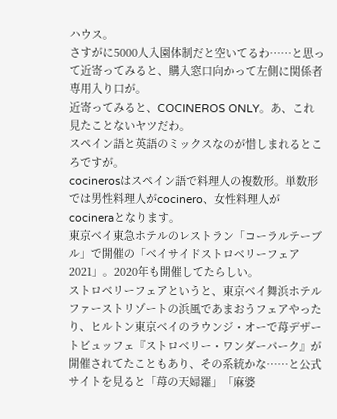ハウス。
さすがに5000人入園体制だと空いてるわ……と思って近寄ってみると、購入窓口向かって左側に関係者専用入り口が。
近寄ってみると、COCINEROS ONLY。あ、これ見たことないヤツだわ。
スペイン語と英語のミックスなのが惜しまれるところですが。
cocinerosはスペイン語で料理人の複数形。単数形では男性料理人がcocinero、女性料理人がcocineraとなります。
東京ベイ東急ホテルのレストラン「コーラルテーブル」で開催の「ベイサイドストロベリーフェア2021」。2020年も開催してたらしい。
ストロベリーフェアというと、東京ベイ舞浜ホテル ファーストリゾートの浜風であまおうフェアやったり、ヒルトン東京ベイのラウンジ・オーで苺デザートビュッフェ『ストロベリー・ワンダーパーク』が開催されてたこともあり、その系統かな……と公式サイトを見ると「苺の天婦羅」「麻婆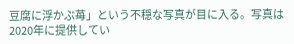豆腐に浮かぶ苺」という不穏な写真が目に入る。写真は2020年に提供してい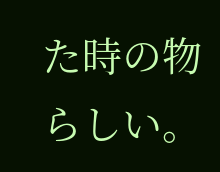た時の物らしい。